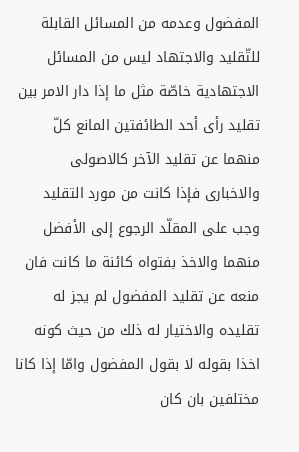المفضول وعدمه من المسائل القابلة للتّقليد والاجتهاد ليس من المسائل الاجتهادية خاصّة مثل ما إذا دار الامر بين تقليد رأى أحد الطائفتين المانع كلّ منهما عن تقليد الآخر كالاصولى والاخبارى فإذا كانت من مورد التقليد وجب على المقلّد الرجوع إلى الأفضل منهما والاخذ بفتواه كائنة ما كانت فان منعه عن تقليد المفضول لم يجز له تقليده والاختيار له ذلك من حيث كونه اخذا بقوله لا بقول المفضول وامّا إذا كانا مختلفين بان كان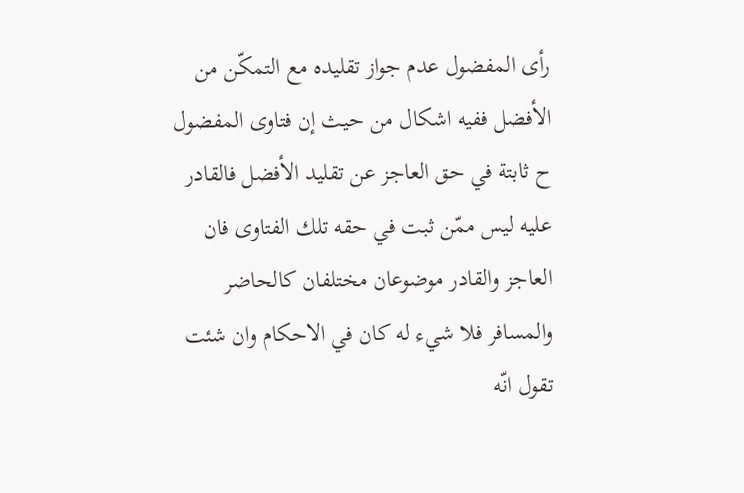رأى المفضول عدم جواز تقليده مع التمكّن من الأفضل ففيه اشكال من حيث إن فتاوى المفضول ح ثابتة في حق العاجز عن تقليد الأفضل فالقادر عليه ليس ممّن ثبت في حقه تلك الفتاوى فان العاجز والقادر موضوعان مختلفان كالحاضر والمسافر فلا شيء له كان في الاحكام وان شئت تقول انّه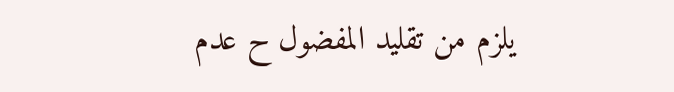يلزم من تقليد المفضول ح عدم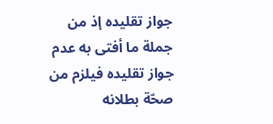جواز تقليده إذ من جملة ما أفتى به عدم جواز تقليده فيلزم من صحّة بطلانه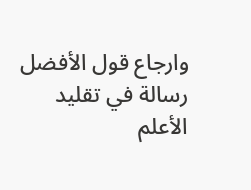وارجاع قول الأفضل
رسالة في تقليد الأعلم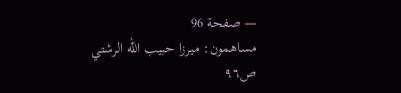— صفحة 96
مساهمون: ميرزا حبيب الله الرشتي
ص٩٦